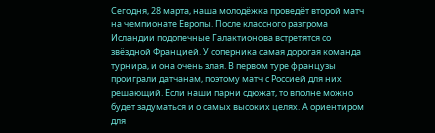Сегодня, 28 марта, наша молодёжка проведёт второй матч на чемпионате Европы. После классного разгрома Исландии подопечные Галактионова встретятся со звёздной Францией. У соперника самая дорогая команда турнира, и она очень злая. В первом туре французы проиграли датчанам, поэтому матч с Россией для них решающий. Если наши парни сдюжат, то вполне можно будет задуматься и о самых высоких целях. А ориентиром для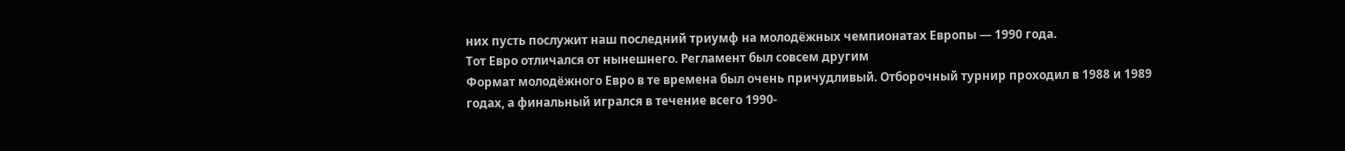них пусть послужит наш последний триумф на молодёжных чемпионатах Европы — 1990 года.
Тот Евро отличался от нынешнего. Регламент был совсем другим
Формат молодёжного Евро в те времена был очень причудливый. Отборочный турнир проходил в 1988 и 1989 годах, а финальный игрался в течение всего 1990-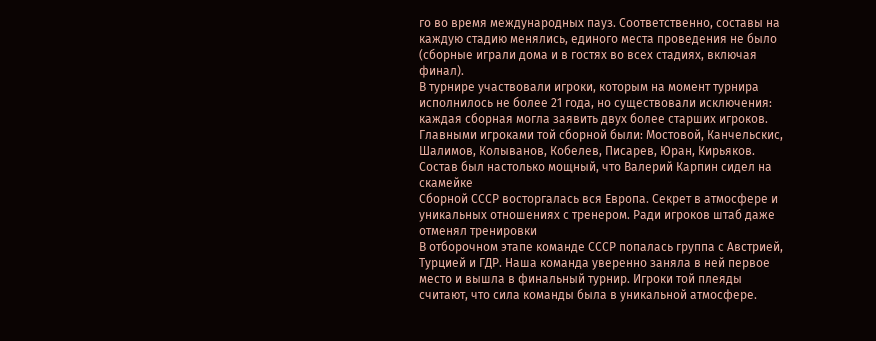го во время международных пауз. Соответственно, составы на каждую стадию менялись, единого места проведения не было (сборные играли дома и в гостях во всех стадиях, включая финал).
В турнире участвовали игроки, которым на момент турнира исполнилось не более 21 года, но существовали исключения: каждая сборная могла заявить двух более старших игроков.
Главными игроками той сборной были: Мостовой, Канчельскис, Шалимов, Колыванов, Кобелев, Писарев, Юран, Кирьяков. Состав был настолько мощный, что Валерий Карпин сидел на скамейке
Сборной СССР восторгалась вся Европа. Секрет в атмосфере и уникальных отношениях с тренером. Ради игроков штаб даже отменял тренировки
В отборочном этапе команде СССР попалась группа с Австрией, Турцией и ГДР. Наша команда уверенно заняла в ней первое место и вышла в финальный турнир. Игроки той плеяды считают, что сила команды была в уникальной атмосфере.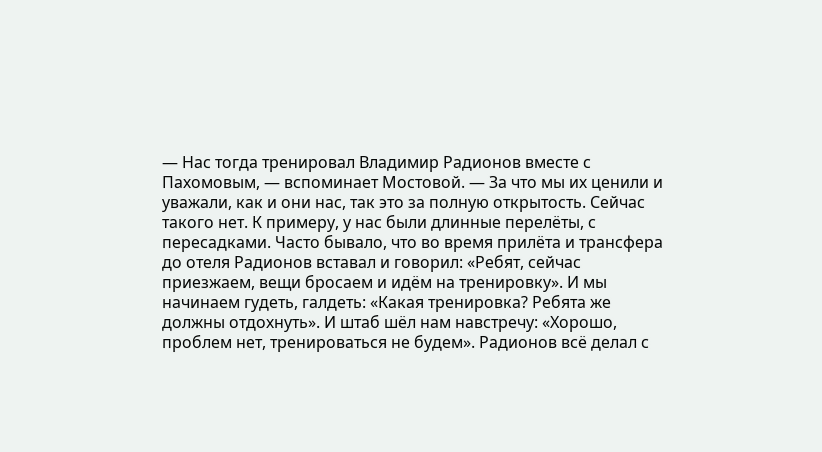— Нас тогда тренировал Владимир Радионов вместе с Пахомовым, — вспоминает Мостовой. — За что мы их ценили и уважали, как и они нас, так это за полную открытость. Сейчас такого нет. К примеру, у нас были длинные перелёты, с пересадками. Часто бывало, что во время прилёта и трансфера до отеля Радионов вставал и говорил: «Ребят, сейчас приезжаем, вещи бросаем и идём на тренировку». И мы начинаем гудеть, галдеть: «Какая тренировка? Ребята же должны отдохнуть». И штаб шёл нам навстречу: «Хорошо, проблем нет, тренироваться не будем». Радионов всё делал с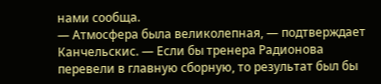нами сообща.
— Атмосфера была великолепная, — подтверждает Канчельскис. — Если бы тренера Радионова перевели в главную сборную, то результат был бы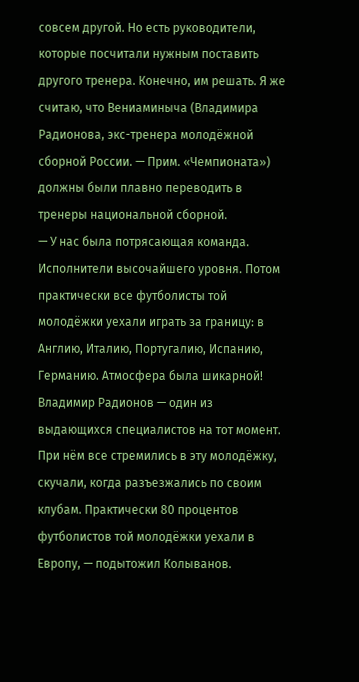совсем другой. Но есть руководители, которые посчитали нужным поставить другого тренера. Конечно, им решать. Я же считаю, что Вениаминыча (Владимира Радионова, экс-тренера молодёжной сборной России. — Прим. «Чемпионата») должны были плавно переводить в тренеры национальной сборной.
— У нас была потрясающая команда. Исполнители высочайшего уровня. Потом практически все футболисты той молодёжки уехали играть за границу: в Англию, Италию, Португалию, Испанию, Германию. Атмосфера была шикарной! Владимир Радионов — один из выдающихся специалистов на тот момент. При нём все стремились в эту молодёжку, скучали, когда разъезжались по своим клубам. Практически 80 процентов футболистов той молодёжки уехали в Европу, — подытожил Колыванов.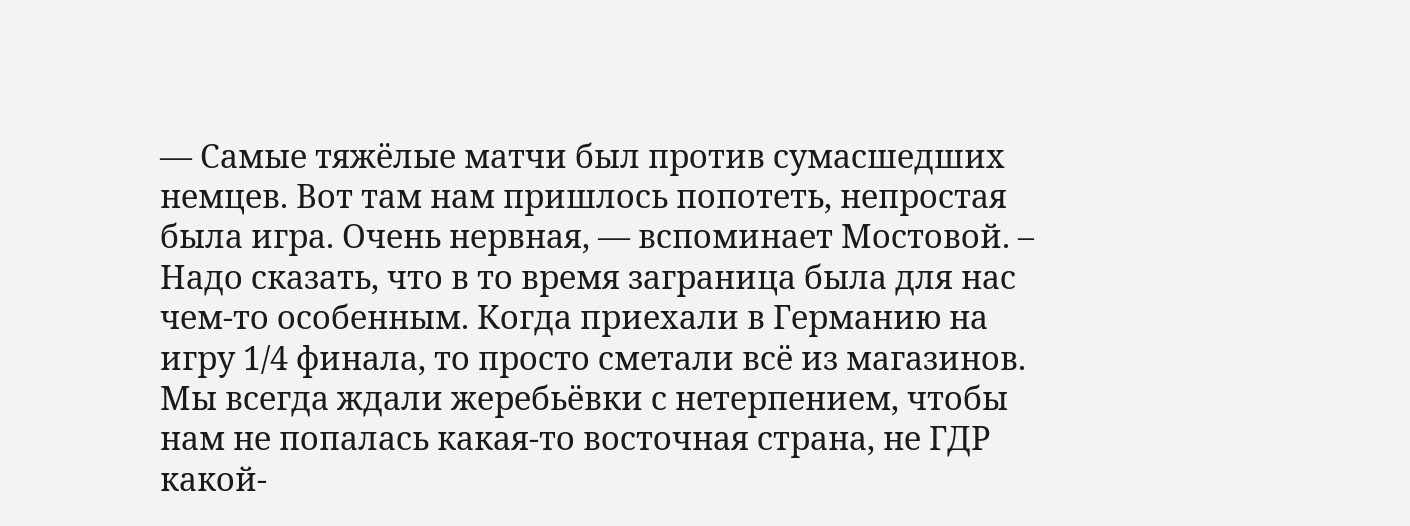— Самые тяжёлые матчи был против сумасшедших немцев. Вот там нам пришлось попотеть, непростая была игра. Очень нервная, — вспоминает Мостовой. – Надо сказать, что в то время заграница была для нас чем-то особенным. Когда приехали в Германию на игру 1/4 финала, то просто сметали всё из магазинов. Мы всегда ждали жеребьёвки с нетерпением, чтобы нам не попалась какая-то восточная страна, не ГДР какой-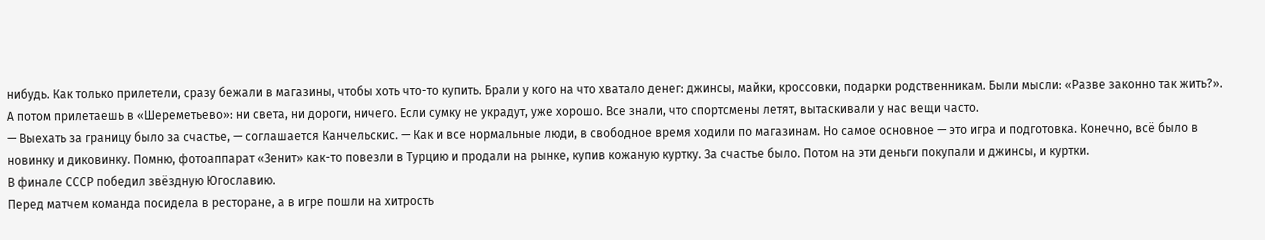нибудь. Как только прилетели, сразу бежали в магазины, чтобы хоть что-то купить. Брали у кого на что хватало денег: джинсы, майки, кроссовки, подарки родственникам. Были мысли: «Разве законно так жить?». А потом прилетаешь в «Шереметьево»: ни света, ни дороги, ничего. Если сумку не украдут, уже хорошо. Все знали, что спортсмены летят, вытаскивали у нас вещи часто.
— Выехать за границу было за счастье, — соглашается Канчельскис. — Как и все нормальные люди, в свободное время ходили по магазинам. Но самое основное — это игра и подготовка. Конечно, всё было в новинку и диковинку. Помню, фотоаппарат «Зенит» как-то повезли в Турцию и продали на рынке, купив кожаную куртку. За счастье было. Потом на эти деньги покупали и джинсы, и куртки.
В финале СССР победил звёздную Югославию.
Перед матчем команда посидела в ресторане, а в игре пошли на хитрость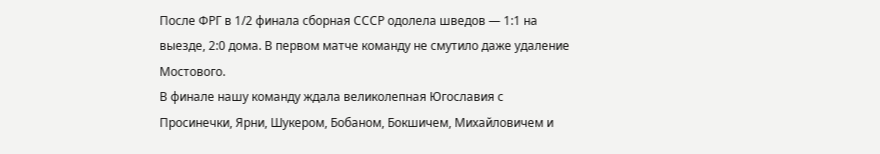После ФРГ в 1/2 финала сборная СССР одолела шведов — 1:1 на выезде, 2:0 дома. В первом матче команду не смутило даже удаление Мостового.
В финале нашу команду ждала великолепная Югославия с Просинечки, Ярни, Шукером, Бобаном, Бокшичем, Михайловичем и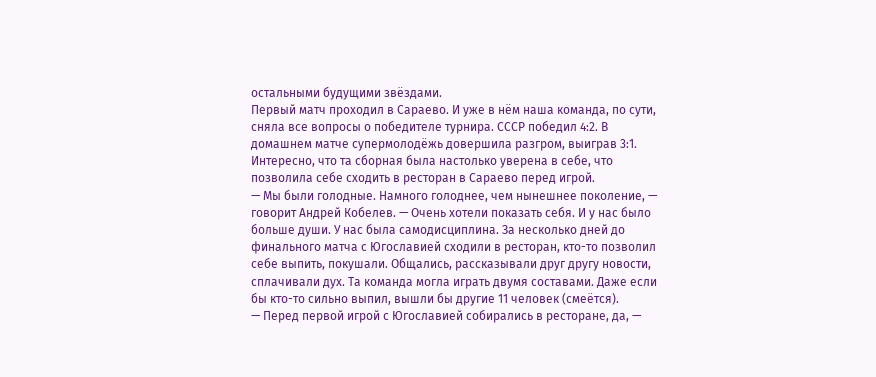остальными будущими звёздами.
Первый матч проходил в Сараево. И уже в нём наша команда, по сути, сняла все вопросы о победителе турнира. СССР победил 4:2. В домашнем матче супермолодёжь довершила разгром, выиграв 3:1.
Интересно, что та сборная была настолько уверена в себе, что позволила себе сходить в ресторан в Сараево перед игрой.
— Мы были голодные. Намного голоднее, чем нынешнее поколение, — говорит Андрей Кобелев. — Очень хотели показать себя. И у нас было больше души. У нас была самодисциплина. За несколько дней до финального матча с Югославией сходили в ресторан, кто-то позволил себе выпить, покушали. Общались, рассказывали друг другу новости, сплачивали дух. Та команда могла играть двумя составами. Даже если бы кто-то сильно выпил, вышли бы другие 11 человек (смеётся).
— Перед первой игрой с Югославией собирались в ресторане, да, —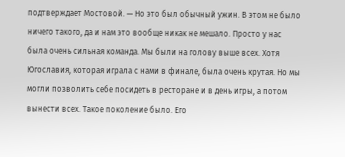подтверждает Мостовой. — Но это был обычный ужин. В этом не было ничего такого, да и нам это вообще никак не мешало. Просто у нас была очень сильная команда. Мы были на голову выше всех. Хотя Югославия, которая играла с нами в финале, была очень крутая. Но мы могли позволить себе посидеть в ресторане и в день игры, а потом вынести всех. Такое поколение было. Его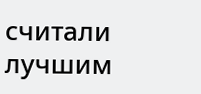считали лучшим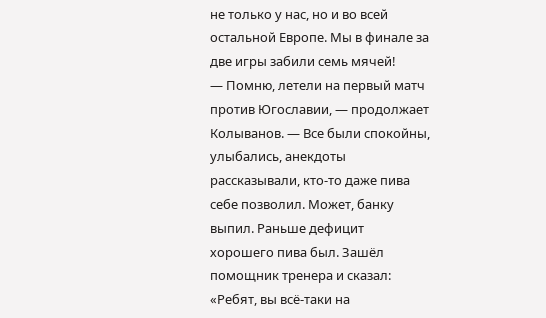не только у нас, но и во всей остальной Европе. Мы в финале за две игры забили семь мячей!
— Помню, летели на первый матч против Югославии, — продолжает Колыванов. — Все были спокойны, улыбались, анекдоты рассказывали, кто-то даже пива себе позволил. Может, банку выпил. Раньше дефицит хорошего пива был. Зашёл помощник тренера и сказал: «Ребят, вы всё-таки на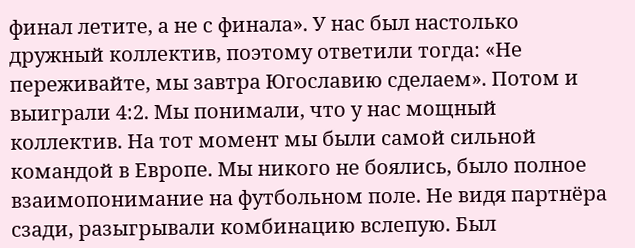финал летите, а не с финала». У нас был настолько дружный коллектив, поэтому ответили тогда: «Не переживайте, мы завтра Югославию сделаем». Потом и выиграли 4:2. Мы понимали, что у нас мощный коллектив. На тот момент мы были самой сильной командой в Европе. Мы никого не боялись, было полное взаимопонимание на футбольном поле. Не видя партнёра сзади, разыгрывали комбинацию вслепую. Был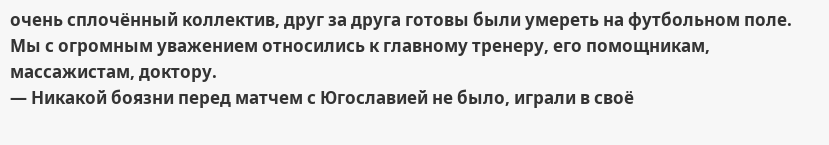очень сплочённый коллектив, друг за друга готовы были умереть на футбольном поле. Мы с огромным уважением относились к главному тренеру, его помощникам, массажистам, доктору.
— Никакой боязни перед матчем с Югославией не было, играли в своё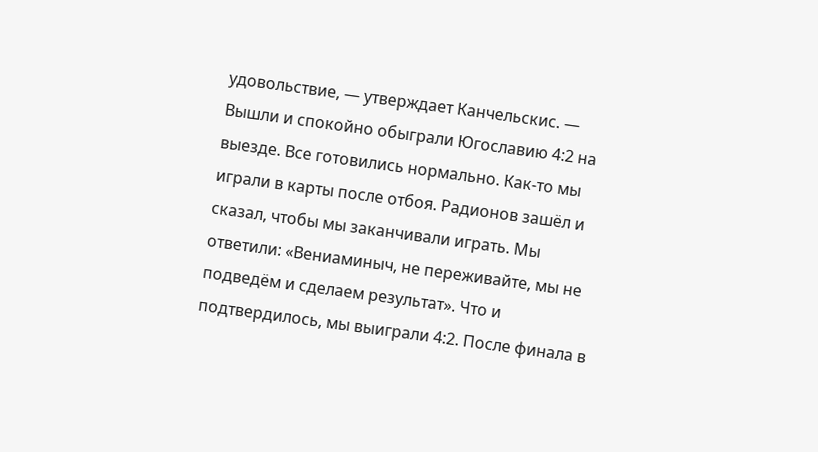удовольствие, — утверждает Канчельскис. — Вышли и спокойно обыграли Югославию 4:2 на выезде. Все готовились нормально. Как-то мы играли в карты после отбоя. Радионов зашёл и сказал, чтобы мы заканчивали играть. Мы ответили: «Вениаминыч, не переживайте, мы не подведём и сделаем результат». Что и подтвердилось, мы выиграли 4:2. После финала в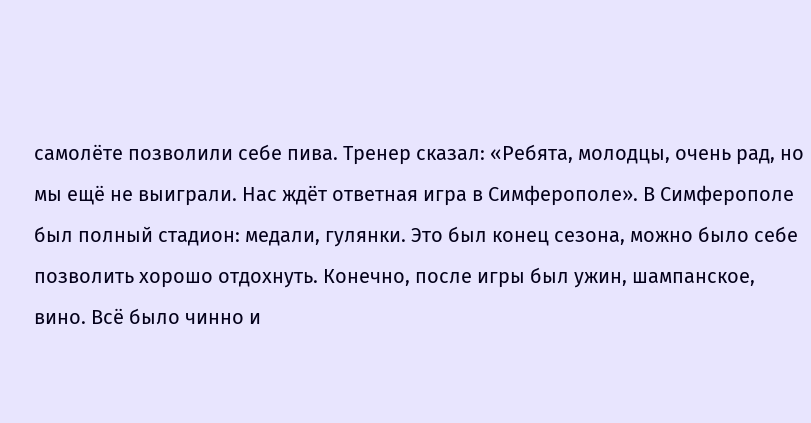самолёте позволили себе пива. Тренер сказал: «Ребята, молодцы, очень рад, но мы ещё не выиграли. Нас ждёт ответная игра в Симферополе». В Симферополе был полный стадион: медали, гулянки. Это был конец сезона, можно было себе позволить хорошо отдохнуть. Конечно, после игры был ужин, шампанское, вино. Всё было чинно и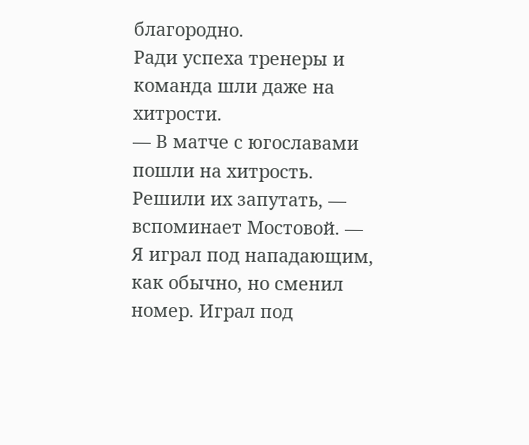благородно.
Ради успеха тренеры и команда шли даже на хитрости.
— В матче с югославами пошли на хитрость. Решили их запутать, — вспоминает Мостовой. — Я играл под нападающим, как обычно, но сменил номер. Играл под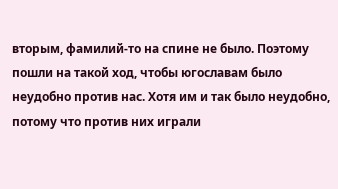вторым, фамилий-то на спине не было. Поэтому пошли на такой ход, чтобы югославам было неудобно против нас. Хотя им и так было неудобно, потому что против них играли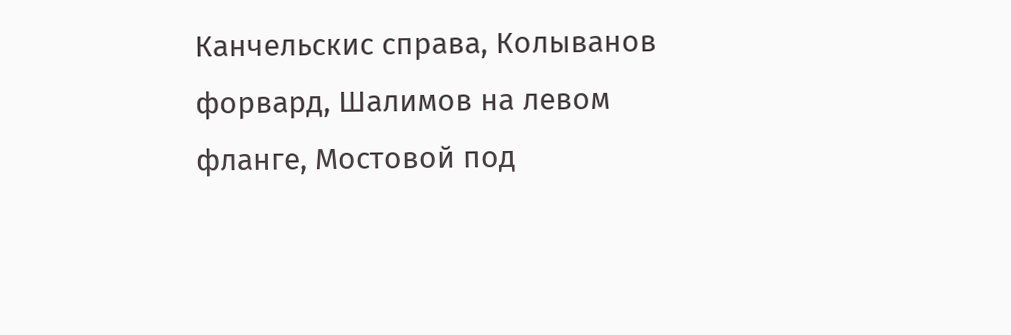Канчельскис справа, Колыванов форвард, Шалимов на левом фланге, Мостовой под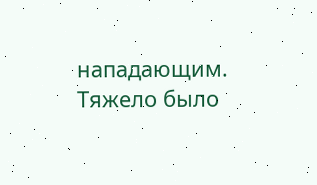нападающим. Тяжело было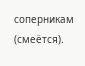соперникам (смеётся).